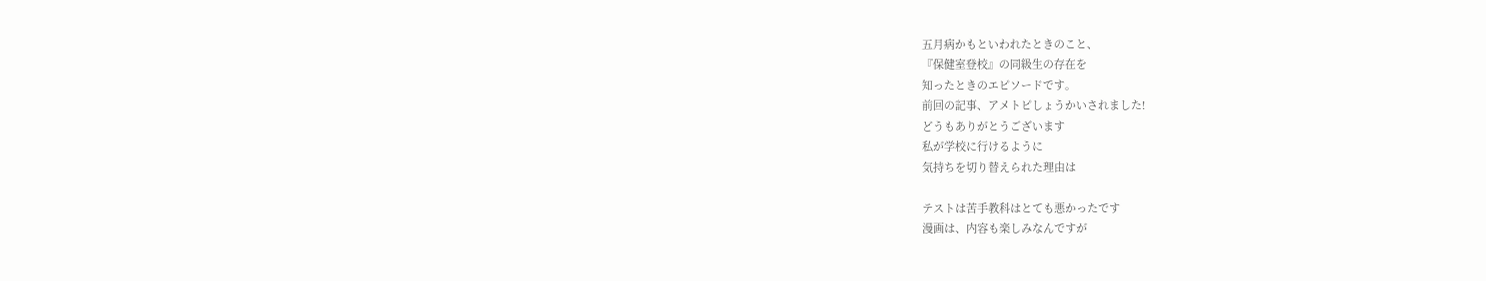五月病かもといわれたときのこと、
『保健室登校』の同級生の存在を
知ったときのエピソードです。
前回の記事、アメトピしょうかいされました!
どうもありがとうございます
私が学校に行けるように
気持ちを切り替えられた理由は

テストは苦手教科はとても悪かったです
漫画は、内容も楽しみなんですが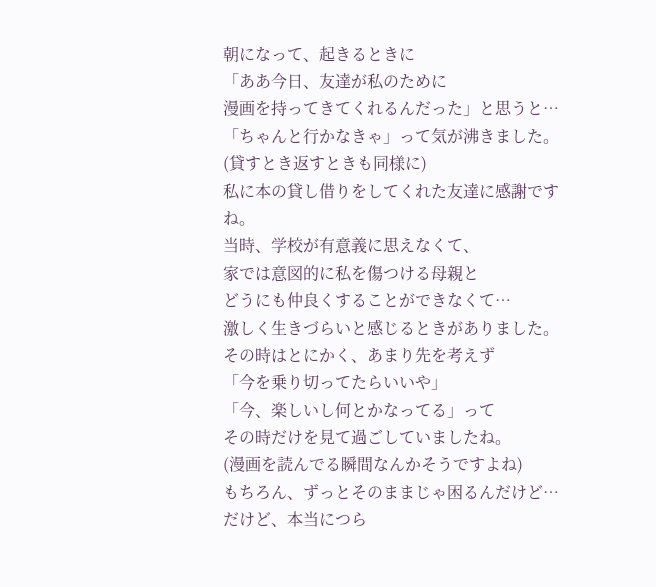朝になって、起きるときに
「ああ今日、友達が私のために
漫画を持ってきてくれるんだった」と思うと…
「ちゃんと行かなきゃ」って気が沸きました。
(貸すとき返すときも同様に)
私に本の貸し借りをしてくれた友達に感謝ですね。
当時、学校が有意義に思えなくて、
家では意図的に私を傷つける母親と
どうにも仲良くすることができなくて…
激しく生きづらいと感じるときがありました。
その時はとにかく、あまり先を考えず
「今を乗り切ってたらいいや」
「今、楽しいし何とかなってる」って
その時だけを見て過ごしていましたね。
(漫画を読んでる瞬間なんかそうですよね)
もちろん、ずっとそのままじゃ困るんだけど…
だけど、本当につら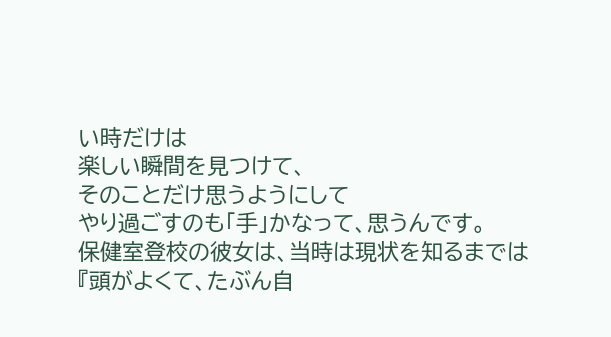い時だけは
楽しい瞬間を見つけて、
そのことだけ思うようにして
やり過ごすのも「手」かなって、思うんです。
保健室登校の彼女は、当時は現状を知るまでは
『頭がよくて、たぶん自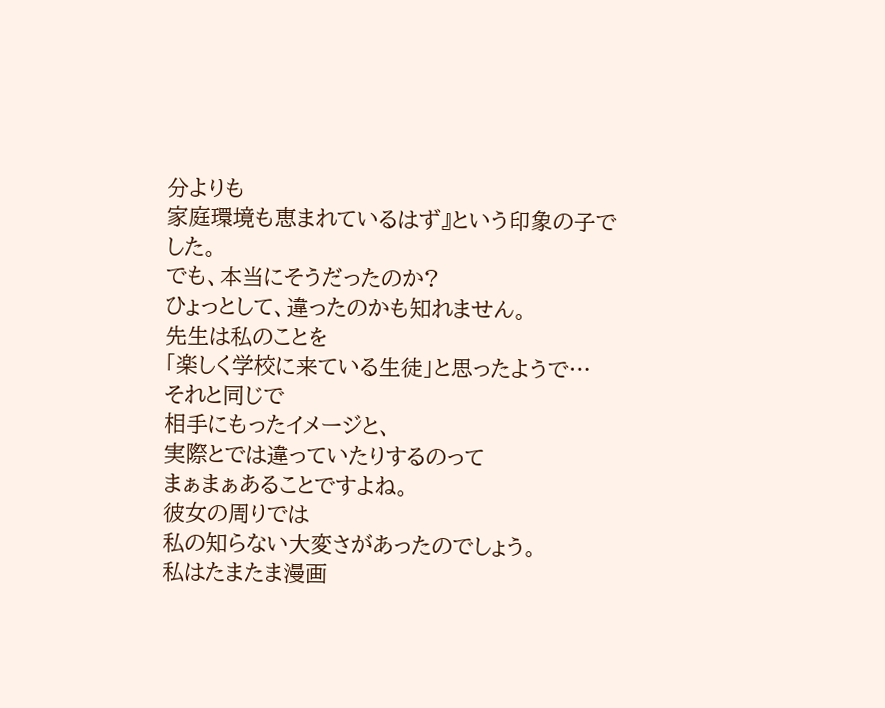分よりも
家庭環境も恵まれているはず』という印象の子でした。
でも、本当にそうだったのか?
ひょっとして、違ったのかも知れません。
先生は私のことを
「楽しく学校に来ている生徒」と思ったようで…
それと同じで
相手にもったイメージと、
実際とでは違っていたりするのって
まぁまぁあることですよね。
彼女の周りでは
私の知らない大変さがあったのでしょう。
私はたまたま漫画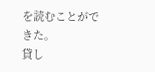を読むことができた。
貸し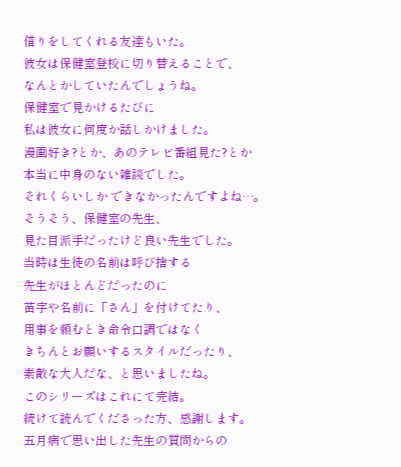借りをしてくれる友達もいた。
彼女は保健室登校に切り替えることで、
なんとかしていたんでしょうね。
保健室で見かけるたびに
私は彼女に何度か話しかけました。
漫画好き?とか、あのテレビ番組見た?とか
本当に中身のない雑談でした。
それくらいしか できなかったんですよね…。
そうそう、保健室の先生、
見た目派手だったけど良い先生でした。
当時は生徒の名前は呼び捨する
先生がほとんどだったのに
苗字や名前に「さん」を付けてたり、
用事を頼むとき命令口調ではなく
きちんとお願いするスタイルだったり、
素敵な大人だな、と思いましたね。
このシリーズはこれにて完結。
続けて読んでくださった方、感謝します。
五月病で思い出した先生の質問からの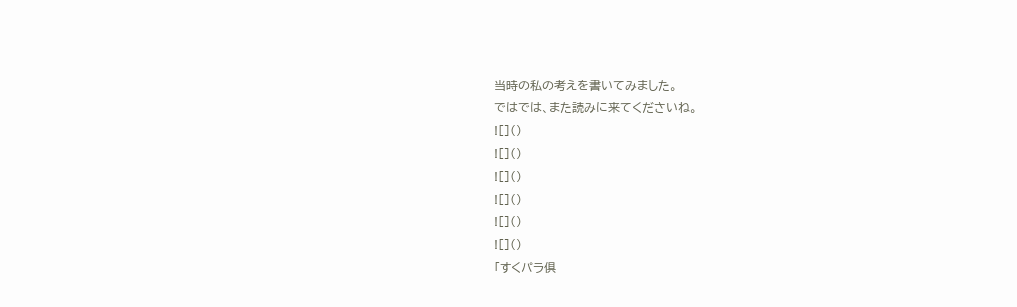当時の私の考えを書いてみました。
ではでは、また読みに来てくださいね。
![]()
![]()
![]()
![]()
![]()
![]()
「すくパラ倶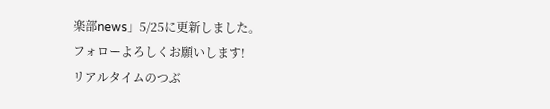楽部news」5/25に更新しました。
フォローよろしくお願いします!
リアルタイムのつぶ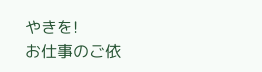やきを!
お仕事のご依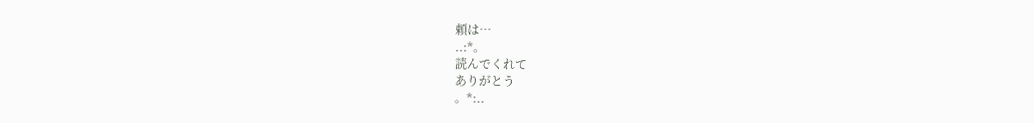頼は…
..:*。
読んでくれて
ありがとう
。*:..